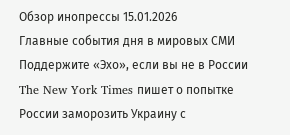Обзор инопрессы 15.01.2026
Главные события дня в мировых СМИ
Поддержите «Эхо», если вы не в России
The New York Times пишет о попытке России заморозить Украину с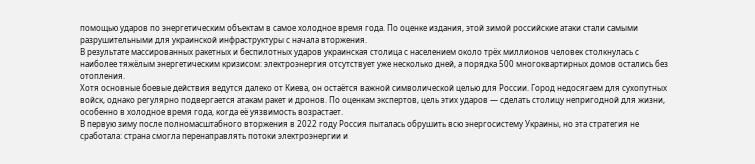помощью ударов по энергетическим объектам в самое холодное время года. По оценке издания, этой зимой российские атаки стали самыми разрушительными для украинской инфраструктуры с начала вторжения.
В результате массированных ракетных и беспилотных ударов украинская столица с населением около трёх миллионов человек столкнулась с наиболее тяжёлым энергетическим кризисом: электроэнергия отсутствует уже несколько дней, а порядка 500 многоквартирных домов остались без отопления.
Хотя основные боевые действия ведутся далеко от Киева, он остаётся важной символической целью для России. Город недосягаем для сухопутных войск, однако регулярно подвергается атакам ракет и дронов. По оценкам экспертов, цель этих ударов — сделать столицу непригодной для жизни, особенно в холодное время года, когда её уязвимость возрастает.
В первую зиму после полномасштабного вторжения в 2022 году Россия пыталась обрушить всю энергосистему Украины, но эта стратегия не сработала: страна смогла перенаправлять потоки электроэнергии и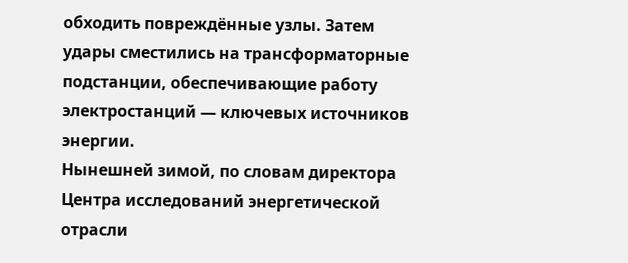обходить повреждённые узлы. Затем удары сместились на трансформаторные подстанции, обеспечивающие работу электростанций — ключевых источников энергии.
Нынешней зимой, по словам директора Центра исследований энергетической отрасли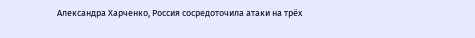Александра Харченко, Россия сосредоточила атаки на трёх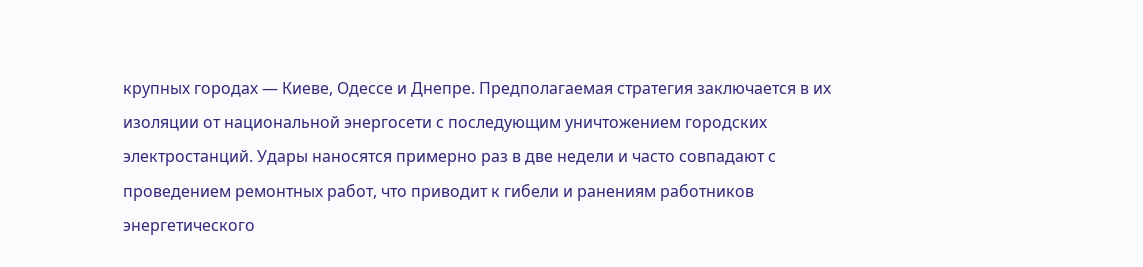крупных городах — Киеве, Одессе и Днепре. Предполагаемая стратегия заключается в их изоляции от национальной энергосети с последующим уничтожением городских электростанций. Удары наносятся примерно раз в две недели и часто совпадают с проведением ремонтных работ, что приводит к гибели и ранениям работников энергетического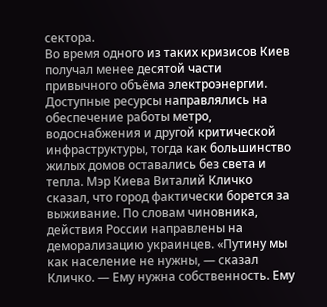сектора.
Во время одного из таких кризисов Киев получал менее десятой части привычного объёма электроэнергии. Доступные ресурсы направлялись на обеспечение работы метро, водоснабжения и другой критической инфраструктуры, тогда как большинство жилых домов оставались без света и тепла. Мэр Киева Виталий Кличко сказал, что город фактически борется за выживание. По словам чиновника, действия России направлены на деморализацию украинцев. «Путину мы как население не нужны, — сказал Кличко. — Ему нужна собственность. Ему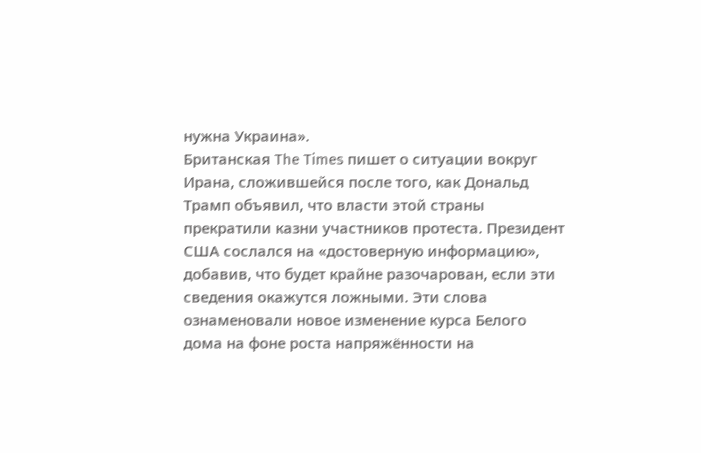нужна Украина».
Британская The Times пишет о ситуации вокруг Ирана, сложившейся после того, как Дональд Трамп объявил, что власти этой страны прекратили казни участников протеста. Президент США сослался на «достоверную информацию», добавив, что будет крайне разочарован, если эти сведения окажутся ложными. Эти слова ознаменовали новое изменение курса Белого дома на фоне роста напряжённости на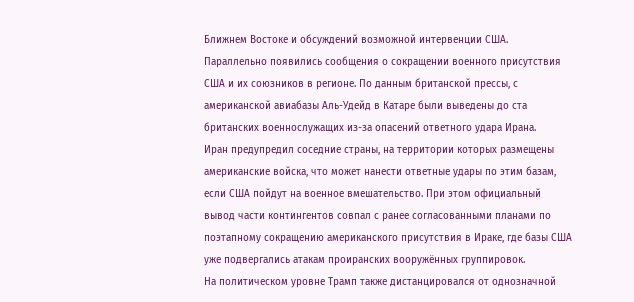Ближнем Востоке и обсуждений возможной интервенции США.
Параллельно появились сообщения о сокращении военного присутствия США и их союзников в регионе. По данным британской прессы, с американской авиабазы Аль-Удейд в Катаре были выведены до ста британских военнослужащих из-за опасений ответного удара Ирана.
Иран предупредил соседние страны, на территории которых размещены американские войска, что может нанести ответные удары по этим базам, если США пойдут на военное вмешательство. При этом официальный вывод части контингентов совпал с ранее согласованными планами по поэтапному сокращению американского присутствия в Ираке, где базы США уже подвергались атакам проиранских вооружённых группировок.
На политическом уровне Трамп также дистанцировался от однозначной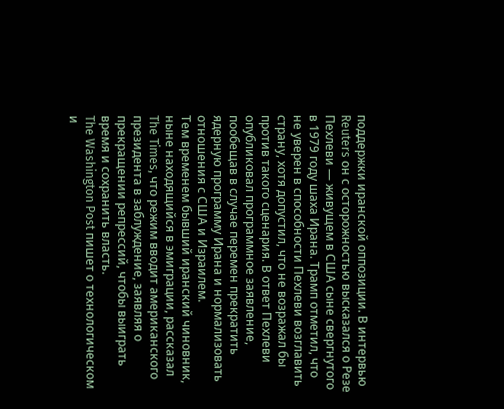поддержки иранской оппозиции. В интервью Reuters он с осторожностью высказался о Резе Пехлеви — живущем в США сыне свергнутого в 1979 году шаха Ирана. Трамп отметил, что не уверен в способности Пехлеви возглавить страну, хотя допустил, что не возражал бы против такого сценария. В ответ Пехлеви опубликовал программное заявление, пообещав в случае перемен прекратить ядерную программу Ирана и нормализовать отношения с США и Израилем.
Тем временем бывший иранский чиновник, ныне находящийся в эмиграции, рассказал The Times, что режим вводит американского президента в заблуждение, заявляя о прекращении репрессий, чтобы выиграть время и сохранить власть.
The Washington Post пишет о технологическом и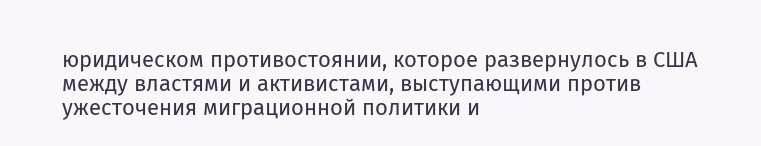юридическом противостоянии, которое развернулось в США между властями и активистами, выступающими против ужесточения миграционной политики и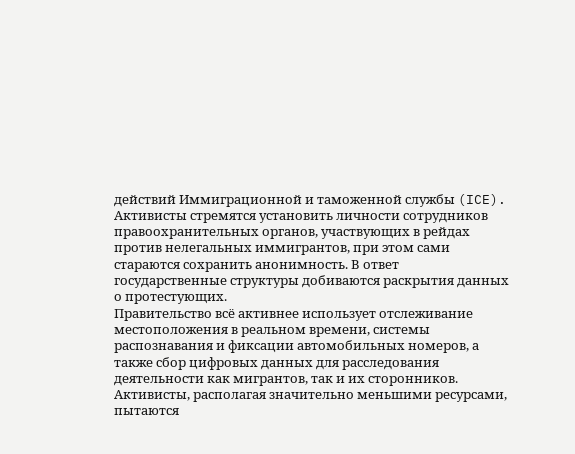действий Иммиграционной и таможенной службы (ICE). Активисты стремятся установить личности сотрудников правоохранительных органов, участвующих в рейдах против нелегальных иммигрантов, при этом сами стараются сохранить анонимность. В ответ государственные структуры добиваются раскрытия данных о протестующих.
Правительство всё активнее использует отслеживание местоположения в реальном времени, системы распознавания и фиксации автомобильных номеров, а также сбор цифровых данных для расследования деятельности как мигрантов, так и их сторонников. Активисты, располагая значительно меньшими ресурсами, пытаются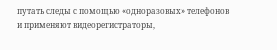путать следы с помощью «одноразовых» телефонов и применяют видеорегистраторы,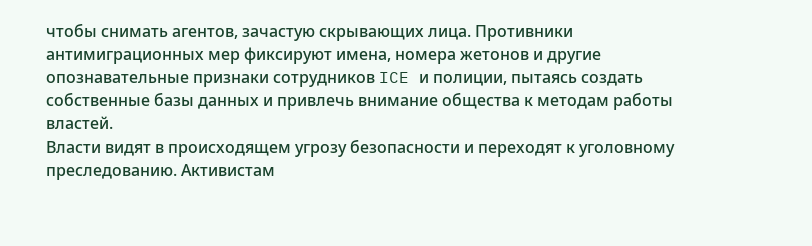чтобы снимать агентов, зачастую скрывающих лица. Противники антимиграционных мер фиксируют имена, номера жетонов и другие опознавательные признаки сотрудников ICE и полиции, пытаясь создать собственные базы данных и привлечь внимание общества к методам работы властей.
Власти видят в происходящем угрозу безопасности и переходят к уголовному преследованию. Активистам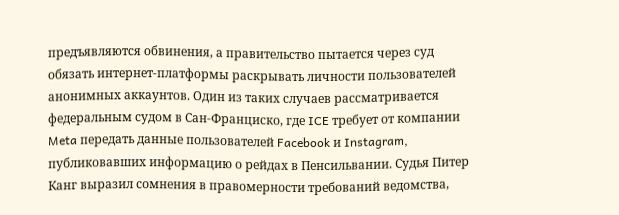предъявляются обвинения, а правительство пытается через суд обязать интернет-платформы раскрывать личности пользователей анонимных аккаунтов. Один из таких случаев рассматривается федеральным судом в Сан-Франциско, где ICE требует от компании Meta передать данные пользователей Facebook и Instagram, публиковавших информацию о рейдах в Пенсильвании. Судья Питер Канг выразил сомнения в правомерности требований ведомства,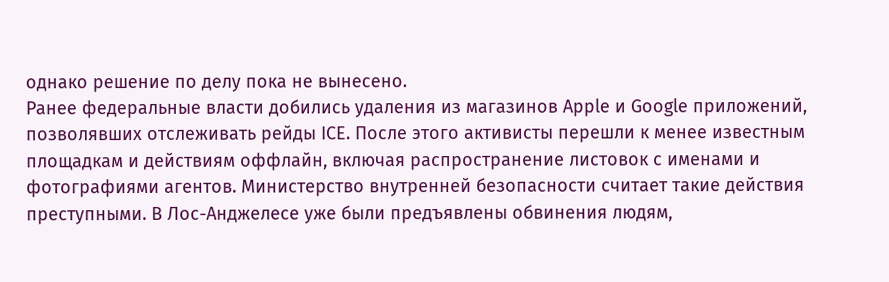однако решение по делу пока не вынесено.
Ранее федеральные власти добились удаления из магазинов Apple и Google приложений, позволявших отслеживать рейды ICE. После этого активисты перешли к менее известным площадкам и действиям оффлайн, включая распространение листовок с именами и фотографиями агентов. Министерство внутренней безопасности считает такие действия преступными. В Лос-Анджелесе уже были предъявлены обвинения людям,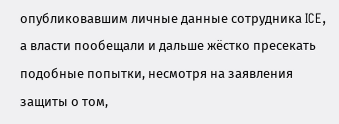опубликовавшим личные данные сотрудника ICE, а власти пообещали и дальше жёстко пресекать подобные попытки, несмотря на заявления защиты о том,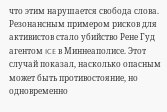что этим нарушается свобода слова.
Резонансным примером рисков для активистов стало убийство Рене Гуд агентом ICE в Миннеаполисе. Этот случай показал, насколько опасным может быть противостояние, но одновременно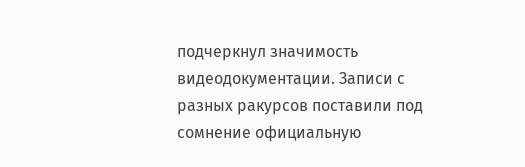подчеркнул значимость видеодокументации. Записи с разных ракурсов поставили под сомнение официальную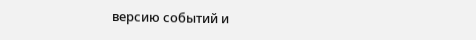версию событий и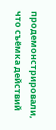продемонстрировали, что съёмка действий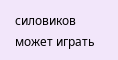силовиков может играть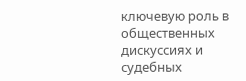ключевую роль в общественных дискуссиях и судебных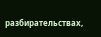разбирательствах,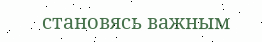становясь важным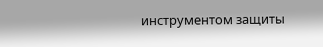инструментом защиты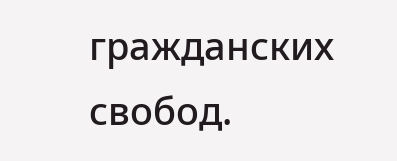гражданских свобод.